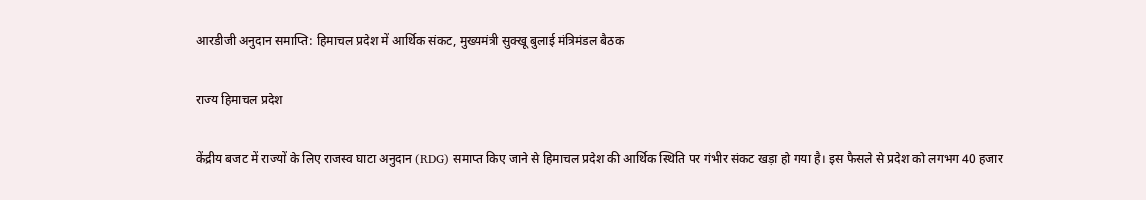आरडीजी अनुदान समाप्ति: हिमाचल प्रदेश में आर्थिक संकट, मुख्यमंत्री सुक्खू बुलाई मंत्रिमंडल बैठक

राज्य हिमाचल प्रदेश

केंद्रीय बजट में राज्यों के लिए राजस्व घाटा अनुदान (RDG) समाप्त किए जाने से हिमाचल प्रदेश की आर्थिक स्थिति पर गंभीर संकट खड़ा हो गया है। इस फैसले से प्रदेश को लगभग 40 हजार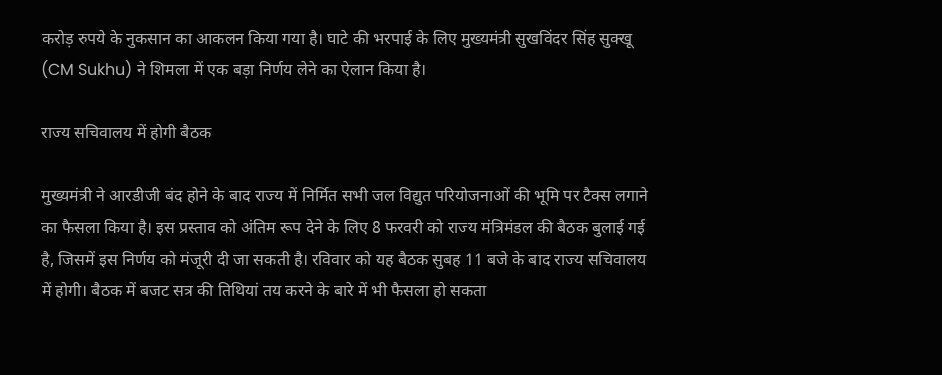करोड़ रुपये के नुकसान का आकलन किया गया है। घाटे की भरपाई के लिए मुख्यमंत्री सुखविंदर सिंह सुक्खू (CM Sukhu) ने शिमला में एक बड़ा निर्णय लेने का ऐलान किया है।

राज्य सचिवालय में होगी बैठक

मुख्यमंत्री ने आरडीजी बंद होने के बाद राज्य में निर्मित सभी जल विद्युत परियोजनाओं की भूमि पर टैक्स लगाने का फैसला किया है। इस प्रस्ताव को अंतिम रूप देने के लिए 8 फरवरी को राज्य मंत्रिमंडल की बैठक बुलाई गई है, जिसमें इस निर्णय को मंजूरी दी जा सकती है। रविवार को यह बैठक सुबह 11 बजे के बाद राज्य सचिवालय में होगी। बैठक में बजट सत्र की तिथियां तय करने के बारे में भी फैसला हो सकता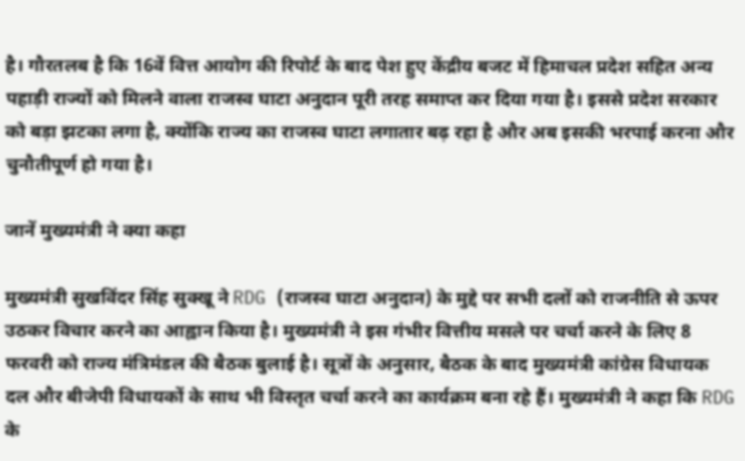है। गौरतलब है कि 16वें वित्त आयोग की रिपोर्ट के बाद पेश हुए केंद्रीय बजट में हिमाचल प्रदेश सहित अन्य पहाड़ी राज्यों को मिलने वाला राजस्व घाटा अनुदान पूरी तरह समाप्त कर दिया गया है। इससे प्रदेश सरकार को बड़ा झटका लगा है, क्योंकि राज्य का राजस्व घाटा लगातार बढ़ रहा है और अब इसकी भरपाई करना और चुनौतीपूर्ण हो गया है।

जानें मुख्यमंत्री ने क्या कहा

मुख्यमंत्री सुखविंदर सिंह सुक्खू ने RDG (राजस्व घाटा अनुदान) के मुद्दे पर सभी दलों को राजनीति से ऊपर उठकर विचार करने का आह्वान किया है। मुख्यमंत्री ने इस गंभीर वित्तीय मसले पर चर्चा करने के लिए 8 फरवरी को राज्य मंत्रिमंडल की बैठक बुलाई है। सूत्रों के अनुसार, बैठक के बाद मुख्यमंत्री कांग्रेस विधायक दल और बीजेपी विधायकों के साथ भी विस्तृत चर्चा करने का कार्यक्रम बना रहे हैं। मुख्यमंत्री ने कहा कि RDG के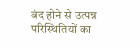बंद होने से उत्पन्न परिस्थितियों का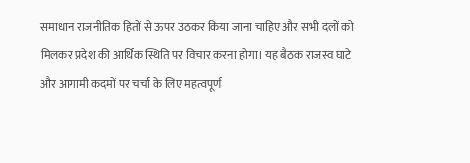समाधान राजनीतिक हितों से ऊपर उठकर किया जाना चाहिए और सभी दलों को मिलकर प्रदेश की आर्थिक स्थिति पर विचार करना होगा। यह बैठक राजस्व घाटे और आगामी कदमों पर चर्चा के लिए महत्वपूर्ण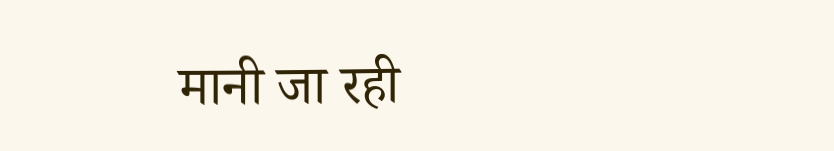मानी जा रही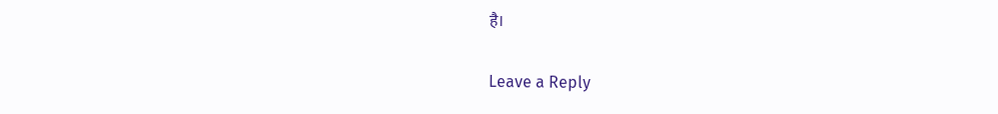है।

Leave a Reply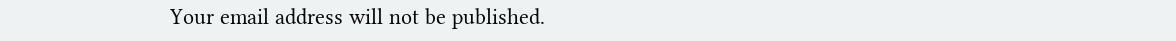Your email address will not be published.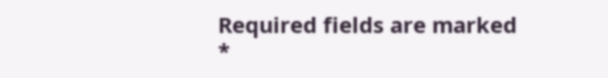Required fields are marked *